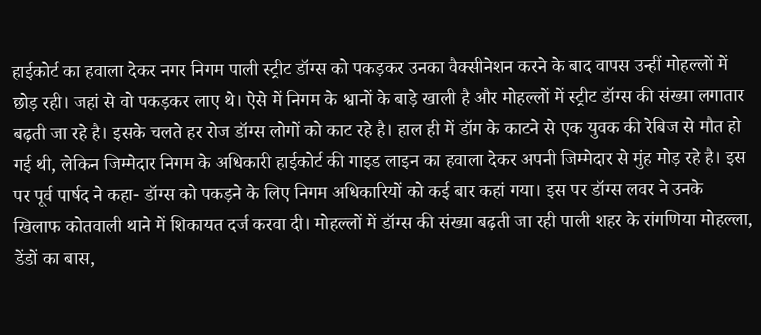हाईकोर्ट का हवाला देकर नगर निगम पाली स्ट्रीट डॉग्स को पकड़कर उनका वैक्सीनेशन करने के बाद वापस उन्हीं मोहल्लों में छोड़ रही। जहां से वो पकड़कर लाए थे। ऐसे में निगम के श्वानों के बाड़े खाली है और मोहल्लों में स्ट्रीट डॉग्स की संख्या लगातार बढ़ती जा रहे है। इसके चलते हर रोज डॉग्स लोगों को काट रहे है। हाल ही में डॉग के काटने से एक युवक की रेबिज से मौत हो गई थी, लेकिन जिम्मेदार निगम के अधिकारी हाईकोर्ट की गाइड लाइन का हवाला देकर अपनी जिम्मेदार से मुंह मोड़ रहे है। इस पर पूर्व पार्षद ने कहा- डॉग्स को पकड़ने के लिए निगम अधिकारियों को कई बार कहां गया। इस पर डॉग्स लवर ने उनके खिलाफ कोतवाली थाने में शिकायत दर्ज करवा दी। मोहल्लों में डॉग्स की संख्या बढ़ती जा रही पाली शहर के रांगणिया मोहल्ला, डेंडों का बास,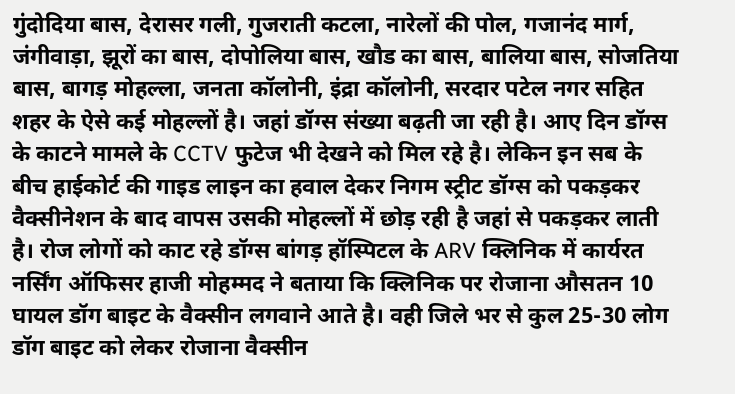गुंदोदिया बास, देरासर गली, गुजराती कटला, नारेलों की पोल, गजानंद मार्ग, जंगीवाड़ा, झूरों का बास, दोपोलिया बास, खौड का बास, बालिया बास, सोजतिया बास, बागड़ मोहल्ला, जनता कॉलोनी, इंद्रा कॉलोनी, सरदार पटेल नगर सहित शहर के ऐसे कई मोहल्लों है। जहां डॉग्स संख्या बढ़ती जा रही है। आए दिन डॉग्स के काटने मामले के CCTV फुटेज भी देखने को मिल रहे है। लेकिन इन सब के बीच हाईकोर्ट की गाइड लाइन का हवाल देकर निगम स्ट्रीट डॉग्स को पकड़कर वैक्सीनेशन के बाद वापस उसकी मोहल्लों में छोड़ रही है जहां से पकड़कर लाती है। रोज लोगों को काट रहे डॉग्स बांगड़ हॉस्पिटल के ARV क्लिनिक में कार्यरत नर्सिंग ऑफिसर हाजी मोहम्मद ने बताया कि क्लिनिक पर रोजाना औसतन 10 घायल डॉग बाइट के वैक्सीन लगवाने आते है। वही जिले भर से कुल 25-30 लोग डॉग बाइट को लेकर रोजाना वैक्सीन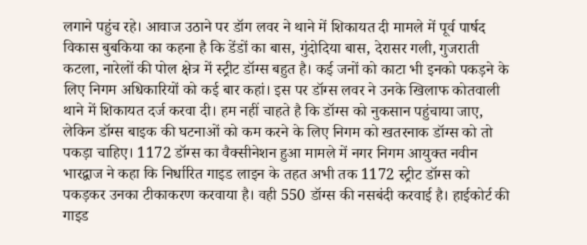लगाने पहुंच रहे। आवाज उठाने पर डॉग लवर ने थाने में शिकायत दी मामले में पूर्व पार्षद विकास बुबकिया का कहना है कि डेंडों का बास, गुंदोदिया बास, देरासर गली, गुजराती कटला, नारेलों की पोल क्षेत्र में स्ट्रीट डॉग्स बहुत है। कई जनों को काटा भी इनको पकड़ने के लिए निगम अधिकारियों को कई बार कहां। इस पर डॉग्स लवर ने उनके खिलाफ कोतवाली थाने में शिकायत दर्ज करवा दी। हम नहीं चाहते है कि डॉग्स को नुकसान पहुंचाया जाए, लेकिन डॉग्स बाइक की घटनाओं को कम करने के लिए निगम को खतरनाक डॉग्स को तो पकड़ा चाहिए। 1172 डॉग्स का वैक्सीनेशन हुआ मामले में नगर निगम आयुक्त नवीन भारद्वाज ने कहा कि निर्धारित गाइड लाइन के तहत अभी तक 1172 स्ट्रीट डॉग्स को पकड़कर उनका टीकाकरण करवाया है। वही 550 डॉग्स की नसबंदी करवाई है। हाईकोर्ट की गाइड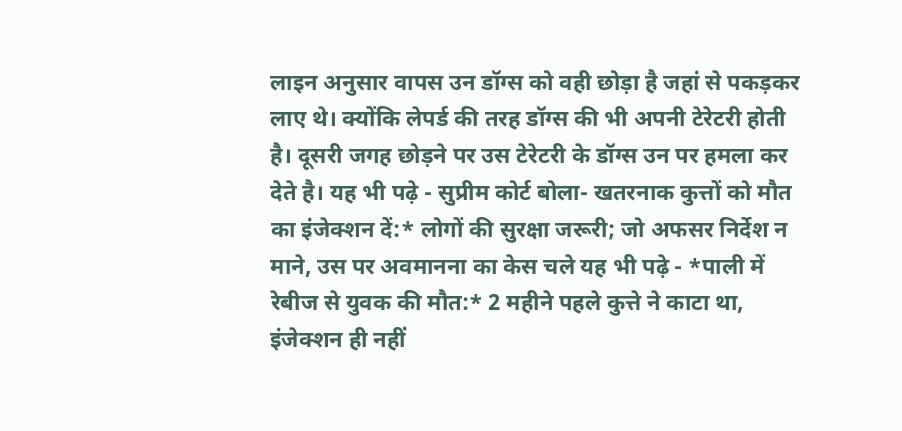लाइन अनुसार वापस उन डॉग्स को वही छोड़ा है जहां से पकड़कर लाए थे। क्योंकि लेपर्ड की तरह डॉग्स की भी अपनी टेरेटरी होती है। दूसरी जगह छोड़ने पर उस टेरेटरी के डॉग्स उन पर हमला कर देते है। यह भी पढ़े - सुप्रीम कोर्ट बोला- खतरनाक कुत्तों को मौत का इंजेक्शन दें:* लोगों की सुरक्षा जरूरी; जो अफसर निर्देश न माने, उस पर अवमानना का केस चले यह भी पढ़े - *पाली में रेबीज से युवक की मौत:* 2 महीने पहले कुत्ते ने काटा था, इंजेक्शन ही नहीं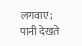लगवाए; पानी देखते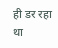ही डर रहा था